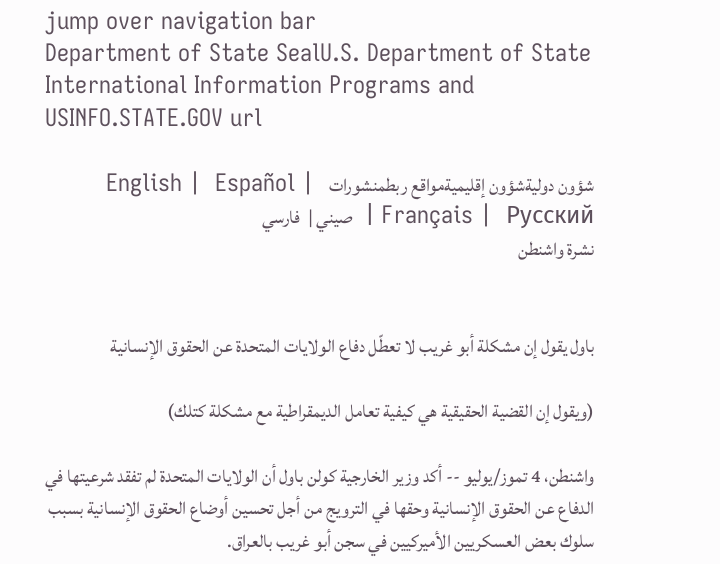jump over navigation bar
Department of State SealU.S. Department of State
International Information Programs and USINFO.STATE.GOV url

شؤون دوليةشؤون إقليميةمواقع ربطمنشورات    English |  Español |  Français |  Русский |  صيني |  فارسي
نشرة واشنطن


باول يقول إن مشكلة أبو غريب لا تعطّل دفاع الولايات المتحدة عن الحقوق الإنسانية

(ويقول إن القضية الحقيقية هي كيفية تعامل الديمقراطية مع مشكلة كتلك)

واشنطن، 4 تموز/يوليو -- أكد وزير الخارجية كولن باول أن الولايات المتحدة لم تفقد شرعيتها في الدفاع عن الحقوق الإنسانية وحقها في الترويج من أجل تحسين أوضاع الحقوق الإنسانية بسبب سلوك بعض العسكريين الأميركيين في سجن أبو غريب بالعراق.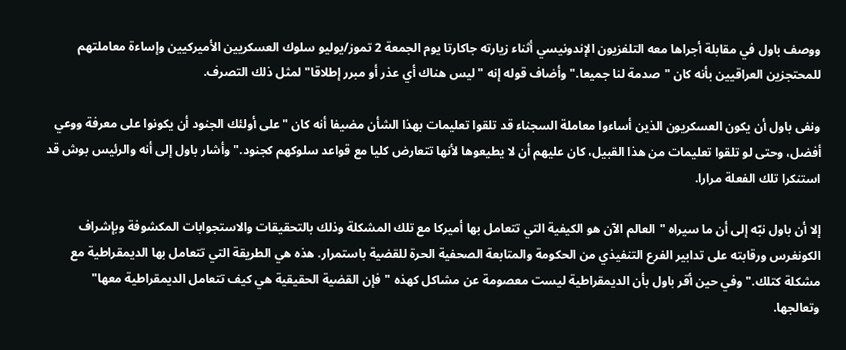ووصف باول في مقابلة أجراها معه التلفزيون الإندونيسي أثناء زيارته جاكارتا يوم الجمعة 2 تموز/يوليو سلوك العسكريين الأميركيين وإساءة معاملتهم للمحتجزين العراقيين بأنه كان "صدمة لنا جميعا." وأضاف قوله إنه "ليس هناك أي عذر أو مبرر إطلاقا" لمثل ذلك التصرف.

ونفى باول أن يكون العسكريون الذين أساءوا معاملة السجناء قد تلقوا تعليمات بهذا الشأن مضيفا أنه كان "على أولئك الجنود أن يكونوا على معرفة ووعي أفضل، وحتى لو تلقوا تعليمات من هذا القبيل، كان عليهم أن لا يطيعوها لأنها تتعارض كليا مع قواعد سلوكهم كجنود." وأشار باول إلى أنه والرئيس بوش قد استنكرا تلك الفعلة مرارا.

إلا أن باول نبّه إلى أن ما سيراه "العالم الآن هو الكيفية التي تتعامل بها أميركا مع تلك المشكلة وذلك بالتحقيقات والاستجوابات المكشوفة وبإشراف الكونغرس ورقابته على تدابير الفرع التنفيذي من الحكومة والمتابعة الصحفية الحرة للقضية باستمرار. هذه هي الطريقة التي تتعامل بها الديمقراطية مع مشكلة كتلك." وفي حين أقر باول بأن الديمقراطية ليست معصومة عن مشاكل كهذه "فإن القضية الحقيقية هي كيف تتعامل الديمقراطية معها" وتعالجها.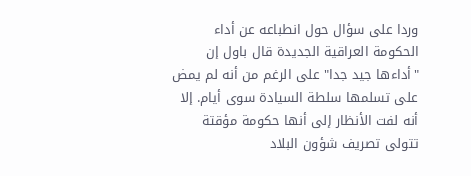وردا على سؤال حول انطباعه عن أداء الحكومة العراقية الجديدة قال باول إن "أداءها جيد جدا" على الرغم من أنه لم يمض على تسلمها سلطة السيادة سوى أيام. إلا أنه لفت الأنظار إلى أنها حكومة مؤقتة تتولى تصريف شؤون البلاد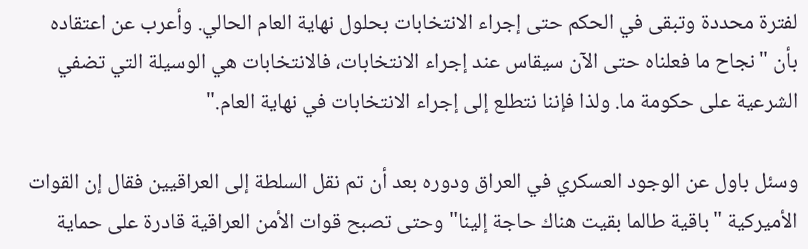لفترة محددة وتبقى في الحكم حتى إجراء الانتخابات بحلول نهاية العام الحالي. وأعرب عن اعتقاده بأن "نجاح ما فعلناه حتى الآن سيقاس عند إجراء الانتخابات، فالانتخابات هي الوسيلة التي تضفي الشرعية على حكومة ما. ولذا فإننا نتطلع إلى إجراء الانتخابات في نهاية العام."

وسئل باول عن الوجود العسكري في العراق ودوره بعد أن تم نقل السلطة إلى العراقيين فقال إن القوات الأميركية "باقية طالما بقيت هناك حاجة إلينا" وحتى تصبح قوات الأمن العراقية قادرة على حماية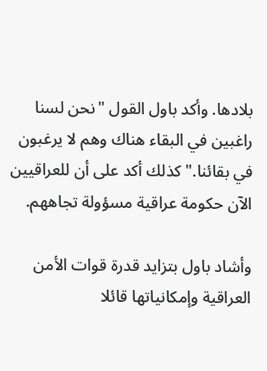بلادها. وأكد باول القول "نحن لسنا راغبين في البقاء هناك وهم لا يرغبون في بقائنا." كذلك أكد على أن للعراقيين الآن حكومة عراقية مسؤولة تجاههم.

وأشاد باول بتزايد قدرة قوات الأمن العراقية وإمكانياتها قائلا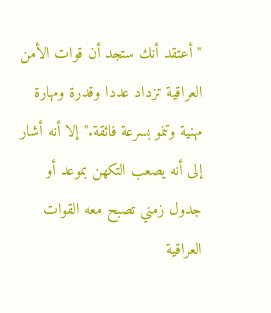"أعتقد أنك ستجد أن قوات الأمن العراقية تزداد عددا وقدرة ومهارة مهنية وتنمو بسرعة فائقة." إلا أنه أشار إلى أنه يصعب التكهن بموعد أو جدول زمني تصبح معه القوات العراقية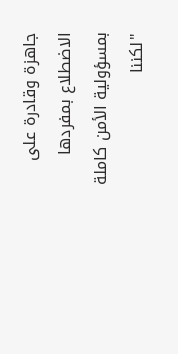جاهزة وقادرة على الاضطلاع بمفردها بمسؤولية الأمن كاملة "لكننا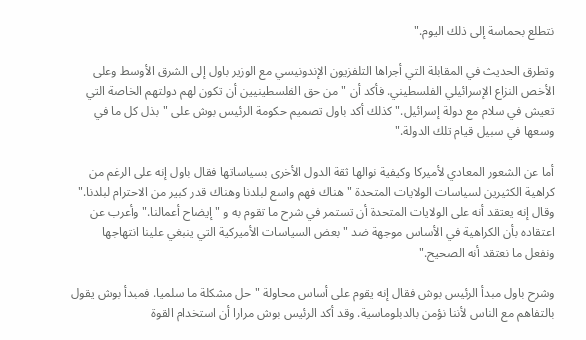نتطلع بحماسة إلى ذلك اليوم."

وتطرق الحديث في المقابلة التي أجراها التلفزيون الإندونيسي مع الوزير باول إلى الشرق الأوسط وعلى الأخص النزاع الإسرائيلي الفلسطيني. فأكد أن "من حق الفلسطينيين أن تكون لهم دولتهم الخاصة التي تعيش في سلام مع دولة إسرائيل." كذلك أكد باول تصميم حكومة الرئيس بوش على "بذل كل ما في وسعها في سبيل قيام تلك الدولة."

أما عن الشعور المعادي لأميركا وكيفية نوالها ثقة الدول الأخرى بسياساتها فقال باول إنه على الرغم من كراهية الكثيرين لسياسات الولايات المتحدة "هناك فهم واسع لبلدنا وهناك قدر كبير من الاحترام لبلدنا." وقال إنه يعتقد أنه على الولايات المتحدة أن تستمر في شرح ما تقوم به و "إيضاح أعمالنا." وأعرب عن اعتقاده بأن الكراهية في الأساس موجهة ضد "بعض السياسات الأميركية التي ينبغي علينا انتهاجها ونفعل ما نعتقد أنه الصحيح."

وشرح باول مبدأ الرئيس بوش فقال إنه يقوم على أساس محاولة "حل مشكلة ما سلميا. فمبدأ بوش يقول بالتفاهم مع الناس لأننا نؤمن بالدبلوماسية. وقد أكد الرئيس بوش مرارا أن استخدام القوة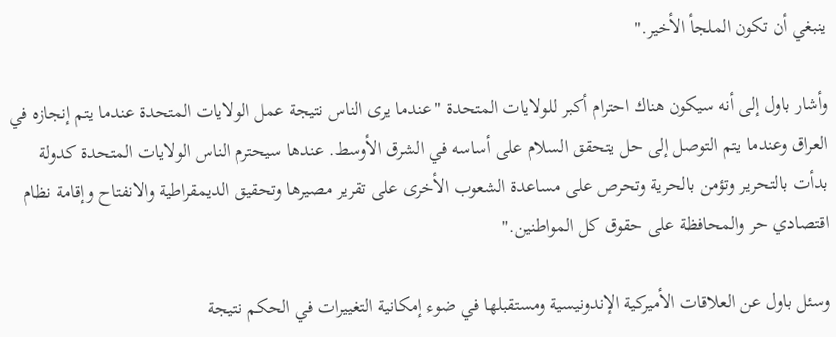ينبغي أن تكون الملجأ الأخير."

وأشار باول إلى أنه سيكون هناك احترام أكبر للولايات المتحدة "عندما يرى الناس نتيجة عمل الولايات المتحدة عندما يتم إنجازه في العراق وعندما يتم التوصل إلى حل يتحقق السلام على أساسه في الشرق الأوسط. عندها سيحترم الناس الولايات المتحدة كدولة بدأت بالتحرير وتؤمن بالحرية وتحرص على مساعدة الشعوب الأخرى على تقرير مصيرها وتحقيق الديمقراطية والانفتاح وإقامة نظام اقتصادي حر والمحافظة على حقوق كل المواطنين."

وسئل باول عن العلاقات الأميركية الإندونيسية ومستقبلها في ضوء إمكانية التغييرات في الحكم نتيجة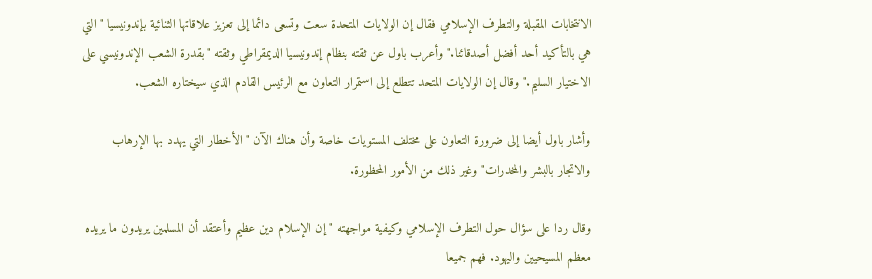الانتخابات المقبلة والتطرف الإسلامي فقال إن الولايات المتحدة سعت وتسعى دائما إلى تعزيز علاقاتها الثنائية بإندونيسيا "التي هي بالتأكيد أحد أفضل أصدقائنا." وأعرب باول عن ثقته بنظام إندونيسيا الديمقراطي وثقته "بقدرة الشعب الإندونيسي على الاختيار السليم." وقال إن الولايات المتحد تتطلع إلى استمرار التعاون مع الرئيس القادم الذي سيختاره الشعب.

وأشار باول أيضا إلى ضرورة التعاون على مختلف المستويات خاصة وأن هناك الآن "الأخطار التي يهدد بها الإرهاب والاتجار بالبشر والمخدرات" وغير ذلك من الأمور المحظورة.

وقال ردا على سؤال حول التطرف الإسلامي وكيفية مواجهته "إن الإسلام دين عظيم وأعتقد أن المسلمين يريدون ما يريده معظم المسيحيين واليهود. فهم جميعا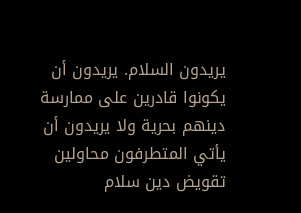يريدون السلام. يريدون أن يكونوا قادرين على ممارسة دينهم بحرية ولا يريدون أن يأتي المتطرفون محاولين تقويض دين سلام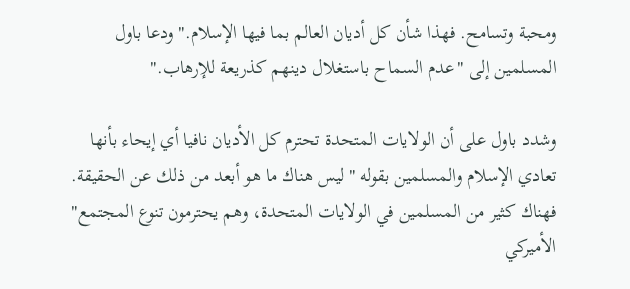ومحبة وتسامح. فهذا شأن كل أديان العالم بما فيها الإسلام." ودعا باول المسلمين إلى "عدم السماح باستغلال دينهم كذريعة للإرهاب."

وشدد باول على أن الولايات المتحدة تحترم كل الأديان نافيا أي إيحاء بأنها تعادي الإسلام والمسلمين بقوله "ليس هناك ما هو أبعد من ذلك عن الحقيقة. فهناك كثير من المسلمين في الولايات المتحدة، وهم يحترمون تنوع المجتمع" الأميركي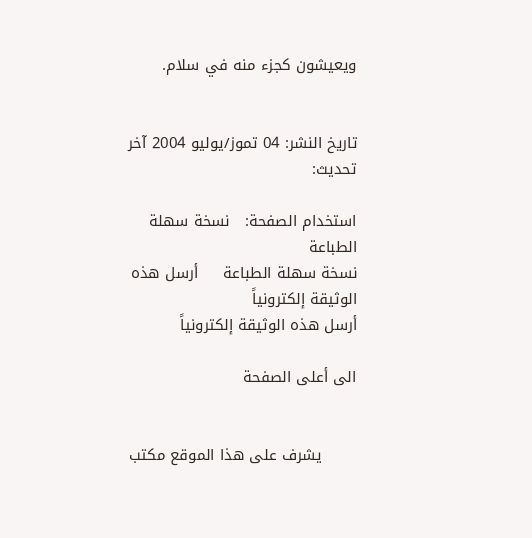ويعيشون كجزء منه في سلام.


تاريخ النشر: 04 تموز/يوليو 2004 آخر تحديث:

استخدام الصفحة:   نسخة سهلة الطباعة
نسخة سهلة الطباعة     أرسل هذه الوثيقة إلكترونياً
أرسل هذه الوثيقة إلكترونياً

الى أعلى الصفحة


       يشرف على هذا الموقع مكتب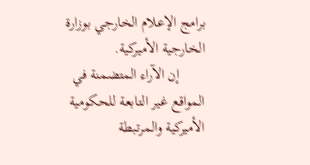برامج الإعلام الخارجي بوزارة الخارجية الأميركية.
       إن الآراء المتضمنة في المواقع غير التابعة للحكومية الأميركية والمرتبطة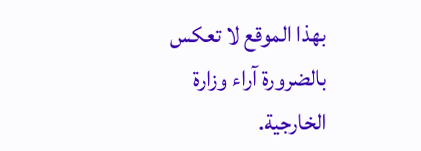بهذا الموقع لا تعكس بالضرورة آراء وزارة الخارجية.